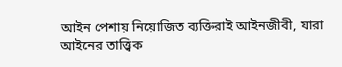আইন পেশায় নিয়োজিত ব্যক্তিরাই আইনজীবী, যারা আইনের তাত্ত্বিক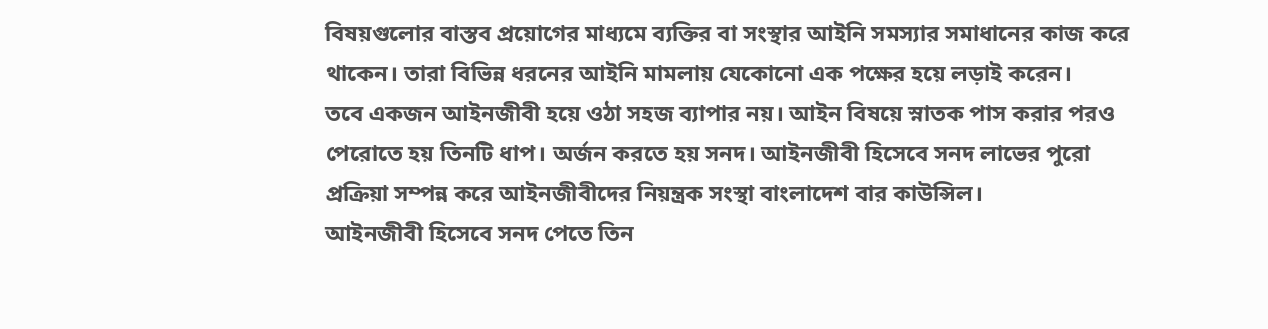বিষয়গুলোর বাস্তব প্রয়োগের মাধ্যমে ব্যক্তির বা সংস্থার আইনি সমস্যার সমাধানের কাজ করে থাকেন। তারা বিভিন্ন ধরনের আইনি মামলায় যেকোনো এক পক্ষের হয়ে লড়াই করেন।
তবে একজন আইনজীবী হয়ে ওঠা সহজ ব্যাপার নয়। আইন বিষয়ে স্নাতক পাস করার পরও পেরোতে হয় তিনটি ধাপ। অর্জন করতে হয় সনদ। আইনজীবী হিসেবে সনদ লাভের পুরো প্রক্রিয়া সম্পন্ন করে আইনজীবীদের নিয়ন্ত্রক সংস্থা বাংলাদেশ বার কাউন্সিল।
আইনজীবী হিসেবে সনদ পেতে তিন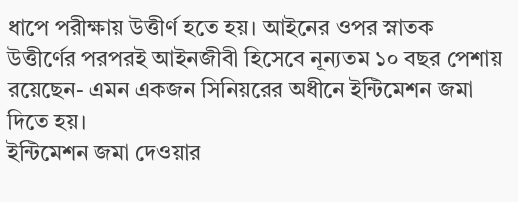ধাপে পরীক্ষায় উত্তীর্ণ হতে হয়। আইনের ওপর স্নাতক উত্তীর্ণের পরপরই আইনজীবী হিসেবে নূন্যতম ১০ বছর পেশায় রয়েছেন- এমন একজন সিনিয়রের অধীনে ইন্টিমেশন জমা দিতে হয়।
ইন্টিমেশন জমা দেওয়ার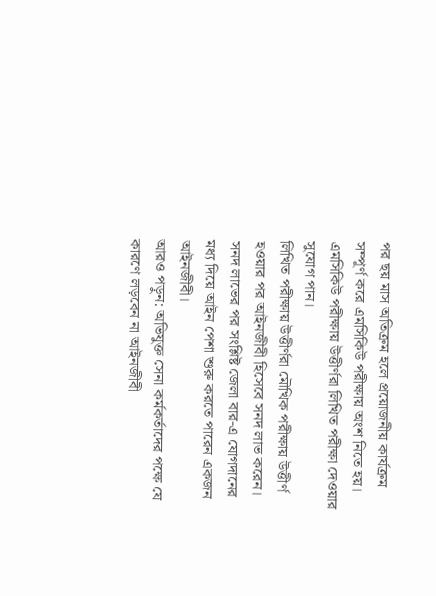পর ছয় মাস অতিক্রম হলে প্রয়োজনীয় কার্যক্রম সম্পূর্ণ করে এমসিকিউ পরীক্ষায় অংশ নিতে হয়। এমসিকিউ পরীক্ষায় উত্তীর্ণরা লিখিত পরীক্ষা দেওয়ার সুযোগ পান।
লিখিত পরীক্ষায় উত্তীর্ণরা মৌখিক পরীক্ষায় উত্তীর্ণ হওয়ার পর আইনজীবী হিসেবে সনদ লাভ করেন। সনদ লাভের পর সংশ্লিষ্ট জেলা বার-এ যোগদানের মধ্য দিয়ে আইন পেশা শুরু করতে পারেন একজন আইনজীবী।
আরও পড়ুন: অভিযুক্ত সেনা কর্মকর্তাদের পক্ষে যে কারণে লড়বেন না আইনজীবী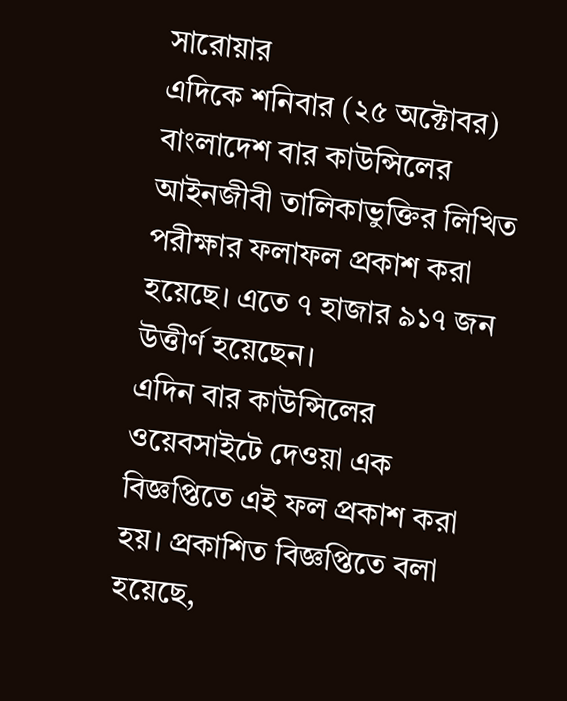সারোয়ার
এদিকে শনিবার (২৫ অক্টোবর) বাংলাদেশ বার কাউন্সিলের আইনজীবী তালিকাভুক্তির লিখিত পরীক্ষার ফলাফল প্রকাশ করা হয়েছে। এতে ৭ হাজার ৯১৭ জন উত্তীর্ণ হয়েছেন।
এদিন বার কাউন্সিলের ওয়েবসাইটে দেওয়া এক বিজ্ঞপ্তিতে এই ফল প্রকাশ করা হয়। প্রকাশিত বিজ্ঞপ্তিতে বলা হয়েছে,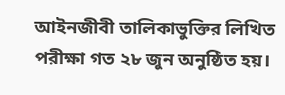আইনজীবী তালিকাভুক্তির লিখিত পরীক্ষা গত ২৮ জুন অনুষ্ঠিত হয়।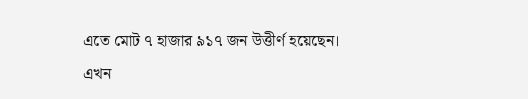এতে মোট ৭ হাজার ৯১৭ জন উত্তীর্ণ হয়েছেন।
এখন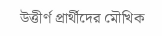উত্তীর্ণ প্রার্থীদের মৌখিক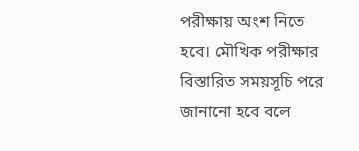পরীক্ষায় অংশ নিতে হবে। মৌখিক পরীক্ষার বিস্তারিত সময়সূচি পরে জানানো হবে বলে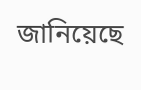জানিয়েছে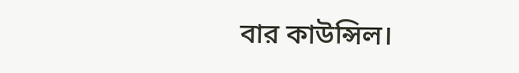বার কাউন্সিল।